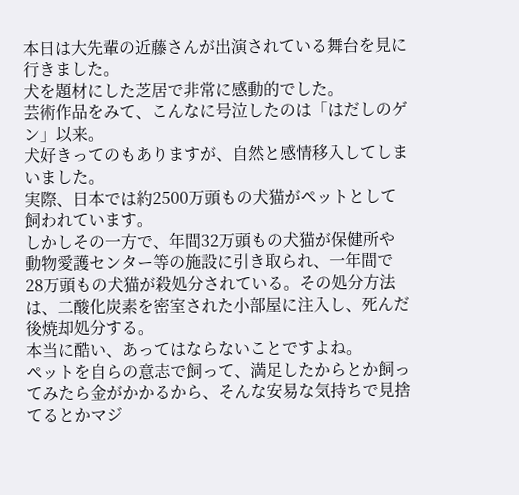本日は大先輩の近藤さんが出演されている舞台を見に行きました。
犬を題材にした芝居で非常に感動的でした。
芸術作品をみて、こんなに号泣したのは「はだしのゲン」以来。
犬好きってのもありますが、自然と感情移入してしまいました。
実際、日本では約2500万頭もの犬猫がペットとして飼われています。
しかしその一方で、年間32万頭もの犬猫が保健所や動物愛護センター等の施設に引き取られ、一年間で28万頭もの犬猫が殺処分されている。その処分方法は、二酸化炭素を密室された小部屋に注入し、死んだ後焼却処分する。
本当に酷い、あってはならないことですよね。
ペットを自らの意志で飼って、満足したからとか飼ってみたら金がかかるから、そんな安易な気持ちで見捨てるとかマジ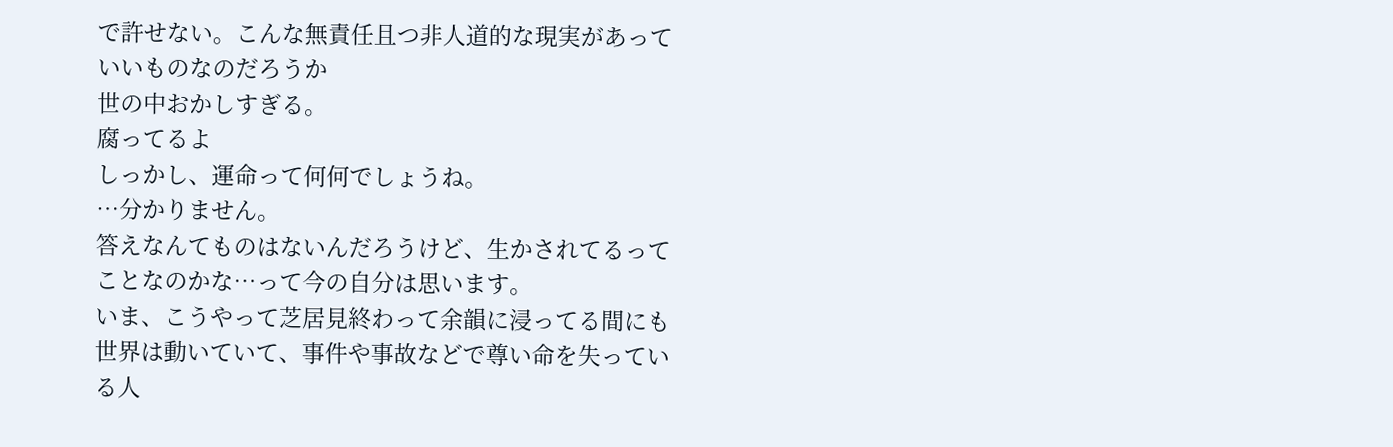で許せない。こんな無責任且つ非人道的な現実があっていいものなのだろうか
世の中おかしすぎる。
腐ってるよ
しっかし、運命って何何でしょうね。
…分かりません。
答えなんてものはないんだろうけど、生かされてるってことなのかな…って今の自分は思います。
いま、こうやって芝居見終わって余韻に浸ってる間にも世界は動いていて、事件や事故などで尊い命を失っている人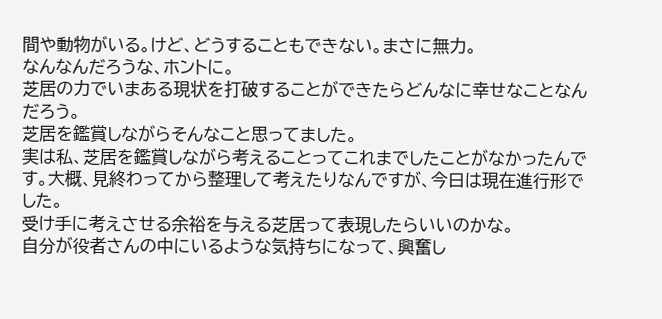間や動物がいる。けど、どうすることもできない。まさに無力。
なんなんだろうな、ホントに。
芝居の力でいまある現状を打破することができたらどんなに幸せなことなんだろう。
芝居を鑑賞しながらそんなこと思ってました。
実は私、芝居を鑑賞しながら考えることってこれまでしたことがなかったんです。大概、見終わってから整理して考えたりなんですが、今日は現在進行形でした。
受け手に考えさせる余裕を与える芝居って表現したらいいのかな。
自分が役者さんの中にいるような気持ちになって、興奮し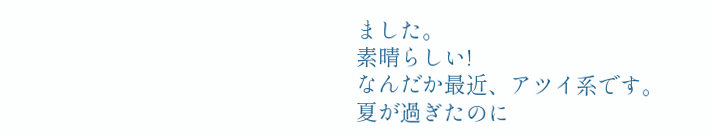ました。
素晴らしい!
なんだか最近、アツイ系です。
夏が過ぎたのに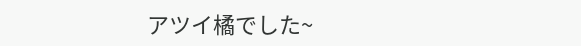アツイ橘でした~